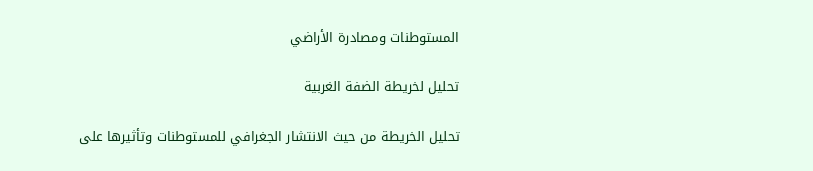المستوطنات ومصادرة الأراضي

تحليل لخريطة الضفة الغربية

تحليل الخريطة من حيث الانتشار الجغرافي للمستوطنات وتأثيرها على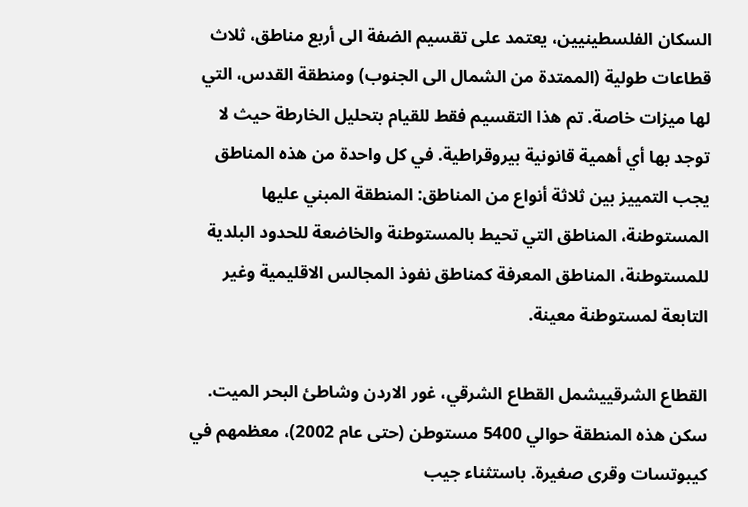السكان الفلسطينيين، يعتمد على تقسيم الضفة الى أربع مناطق، ثلاث قطاعات طولية (الممتدة من الشمال الى الجنوب) ومنطقة القدس، التي لها ميزات خاصة. تم هذا التقسيم فقط للقيام بتحليل الخارطة حيث لا توجد بها أي أهمية قانونية بيروقراطية. في كل واحدة من هذه المناطق يجب التمييز بين ثلاثة أنواع من المناطق: المنطقة المبني عليها المستوطنة، المناطق التي تحيط بالمستوطنة والخاضعة للحدود البلدية للمستوطنة، المناطق المعرفة كمناطق نفوذ المجالس الاقليمية وغير التابعة لمستوطنة معينة.

القطاع الشرقييشمل القطاع الشرقي، غور الاردن وشاطئ البحر الميت. سكن هذه المنطقة حوالي 5400 مستوطن (حتى عام 2002)، معظمهم في كيبوتسات وقرى صغيرة. باستثناء جيب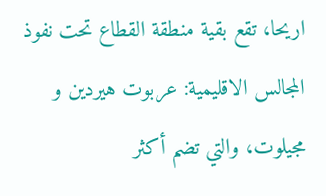اريحا، تقع بقية منطقة القطاع تحت نفوذ المجالس الاقليمية: عربوت هيردين و مجيلوت، والتي تضم أكثر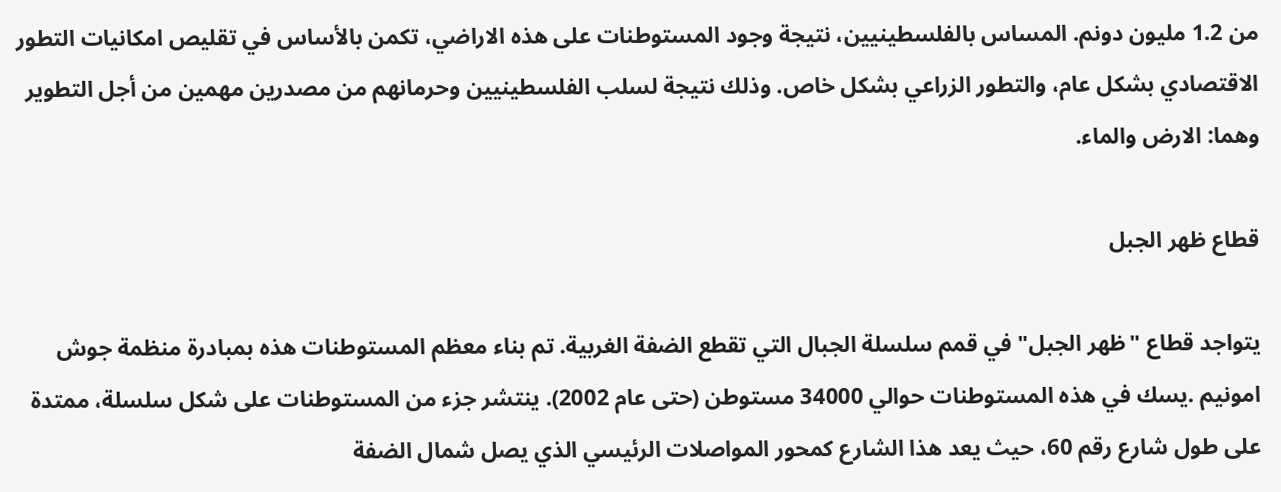من 1.2 مليون دونم. المساس بالفلسطينيين، نتيجة وجود المستوطنات على هذه الاراضي، تكمن بالأساس في تقليص امكانيات التطور الاقتصادي بشكل عام، والتطور الزراعي بشكل خاص. وذلك نتيجة لسلب الفلسطينيين وحرمانهم من مصدرين مهمين من أجل التطوير وهما: الارض والماء.

قطاع ظهر الجبل

يتواجد قطاع "ظهر الجبل" في قمم سلسلة الجبال التي تقطع الضفة الغربية. تم بناء معظم المستوطنات هذه بمبادرة منظمة جوش امونيم .يسك في هذه المستوطنات حوالي 34000 مستوطن (حتى عام 2002). ينتشر جزء من المستوطنات على شكل سلسلة، ممتدة على طول شارع رقم 60، حيث يعد هذا الشارع كمحور المواصلات الرئيسي الذي يصل شمال الضفة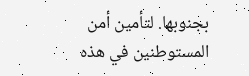بجنوبها. لتأمين أمن المستوطنين في هذه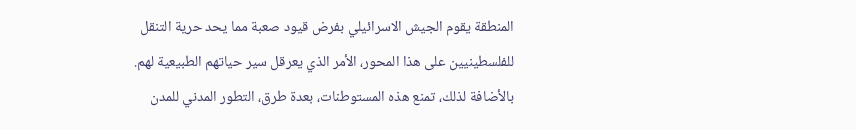المنطقة يقوم الجيش الاسرائيلي بفرض قيود صعبة مما يحد حرية التنقل للفلسطينيين على هذا المحور، الأمر الذي يعرقل سير حياتهم الطبيعية لهم. بالأضافة لذلك، تمنع هذه المستوطنات، بعدة طرق، التطور المدني للمدن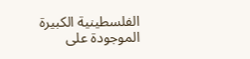الفلسطينية الكبيرة الموجودة على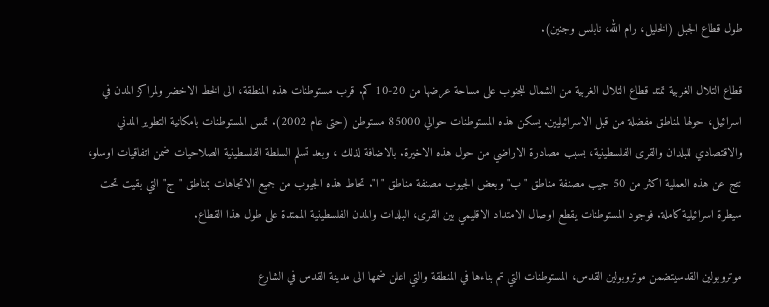طول قطاع الجبل (الخليل، رام الله، نابلس وجنين).

قطاع التلال الغربية تمتد قطاع التلال الغربية من الشمال للجنوب على مساحة عرضها من 20-10 كم. قرب مستوطنات هذه المنطقة، الى الخط الاخضر ولمراكز المدن في اسرائيل، حولها لمناطق مفضلة من قبل الاسرائيليين. يسكن هذه المستوطنات حوالي 85000 مستوطن (حتى عام 2002). تمس المستوطنات بامكانية التطوير المدني والاقتصادي للبلدان والقرى الفلسطينية، بسبب مصادرة الاراضي من حول هذه الاخيرة. بالاضافة لذلك ، وبعد تسلم السلطة الفلسطينية الصلاحيات ضمن اتفاقيات اوسلو، نتج عن هذه العملية اكثر من 50 جيب مصنفة مناطق "ب" وبعض الجيوب مصنفة مناطق "ا". تحاط هذه الجيوب من جميع الاتجاهات بمناطق "ج" التي بقيت تحت سيطرة اسرائيلية كاملة. فوجود المستوطنات يقطع اوصال الامتداد الاقليمي بين القرى، البلدات والمدن الفلسطينية الممتدة على طول هذا القطاع.

موتروبولين القدسيتضمن موتروبولين القدس، المستوطنات التي تم بناءها في المنطقة والتي اعلن ضمها الى مدينة القدس في الشارع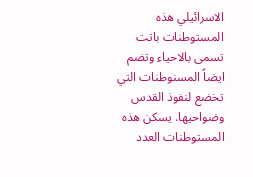الاسرائيلي هذه المستوطنات باتت تسمى بالاحياء وتضم ايضاً المسنوطنات التي تخضع لنفوذ القدس وضواحيها. يسكن هذه المستوطنات العدد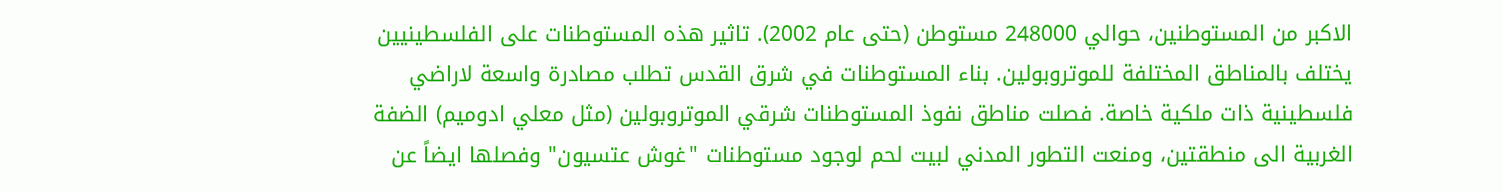الاكبر من المستوطنين، حوالي 248000 مستوطن (حتى عام 2002). تاثير هذه المستوطنات على الفلسطينيين يختلف بالمناطق المختلفة للموتروبولين. بناء المستوطنات في شرق القدس تطلب مصادرة واسعة لاراضي فلسطينية ذات ملكية خاصة. فصلت مناطق نفوذ المستوطنات شرقي الموتروبولين (مثل معلي ادوميم) الضفة الغربية الى منطقتين، ومنعت التطور المدني لبيت لحم لوجود مستوطنات "غوش عتسيون" وفصلها ايضاً عن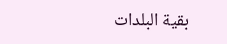بقية البلدات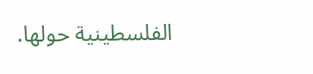الفلسطينية حولها.